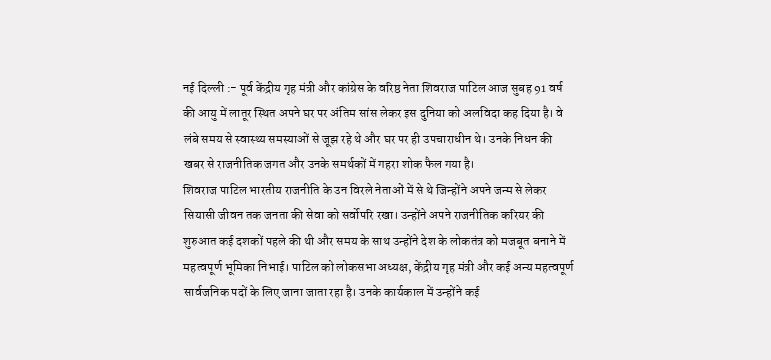नई दिल्ली :- पूर्व केंद्रीय गृह मंत्री और कांग्रेस के वरिष्ठ नेता शिवराज पाटिल आज सुबह 91 वर्ष की आयु में लातूर स्थित अपने घर पर अंतिम सांस लेकर इस दुनिया को अलविदा कह दिया है। वे लंबे समय से स्वास्थ्य समस्याओं से जूझ रहे थे और घर पर ही उपचाराधीन थे। उनके निधन की खबर से राजनीतिक जगत और उनके समर्थकों में गहरा शोक फैल गया है।
शिवराज पाटिल भारतीय राजनीति के उन विरले नेताओं में से थे जिन्होंने अपने जन्म से लेकर सियासी जीवन तक जनता की सेवा को सर्वोपरि रखा। उन्होंने अपने राजनीतिक करियर की शुरुआत कई दशकों पहले की थी और समय के साथ उन्होंने देश के लोकतंत्र को मजबूत बनाने में महत्वपूर्ण भूमिका निभाई। पाटिल को लोकसभा अध्यक्ष, केंद्रीय गृह मंत्री और कई अन्य महत्वपूर्ण सार्वजनिक पदों के लिए जाना जाता रहा है। उनके कार्यकाल में उन्होंने कई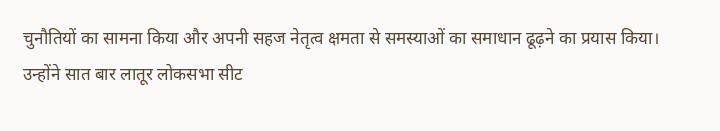चुनौतियों का सामना किया और अपनी सहज नेतृत्व क्षमता से समस्याओं का समाधान ढूढ़ने का प्रयास किया।
उन्होंने सात बार लातूर लोकसभा सीट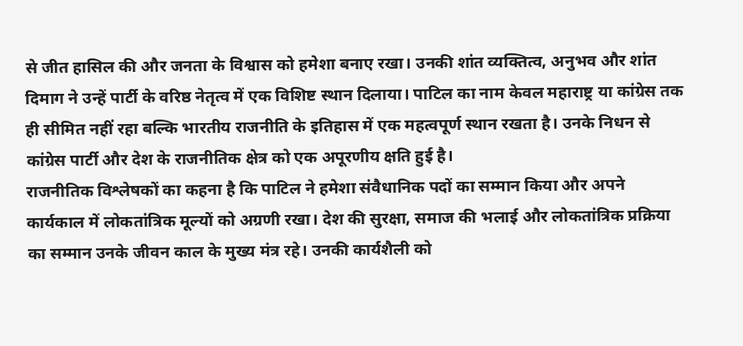से जीत हासिल की और जनता के विश्वास को हमेशा बनाए रखा। उनकी शांत व्यक्तित्व, अनुभव और शांत दिमाग ने उन्हें पार्टी के वरिष्ठ नेतृत्व में एक विशिष्ट स्थान दिलाया। पाटिल का नाम केवल महाराष्ट्र या कांग्रेस तक ही सीमित नहीं रहा बल्कि भारतीय राजनीति के इतिहास में एक महत्वपूर्ण स्थान रखता है। उनके निधन से कांग्रेस पार्टी और देश के राजनीतिक क्षेत्र को एक अपूरणीय क्षति हुई है।
राजनीतिक विश्लेषकों का कहना है कि पाटिल ने हमेशा संवैधानिक पदों का सम्मान किया और अपने कार्यकाल में लोकतांत्रिक मूल्यों को अग्रणी रखा। देश की सुरक्षा, समाज की भलाई और लोकतांत्रिक प्रक्रिया का सम्मान उनके जीवन काल के मुख्य मंत्र रहे। उनकी कार्यशैली को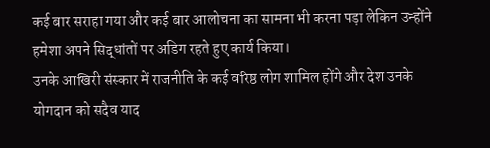कई बार सराहा गया और कई बार आलोचना का सामना भी करना पड़ा लेकिन उन्होंने हमेशा अपने सिद्धांतों पर अडिग रहते हुए कार्य किया।
उनके आखिरी संस्कार में राजनीति के कई वरिष्ठ लोग शामिल होंगे और देश उनके योगदान को सदैव याद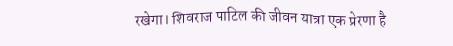रखेगा। शिवराज पाटिल की जीवन यात्रा एक प्रेरणा है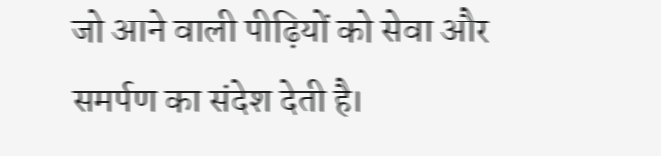जो आने वाली पीढ़ियों को सेवा और समर्पण का संदेश देती है।